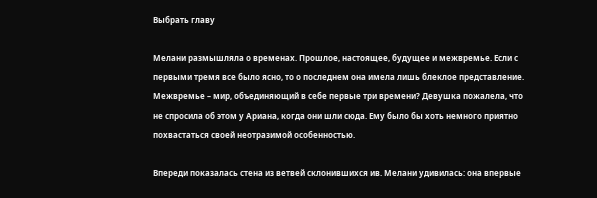Выбрать главу

Мелани размышляла о временах. Прошлое, настоящее, будущее и межвремье. Если с первыми тремя все было ясно, то о последнем она имела лишь блеклое представление. Межвремье – мир, объединяющий в себе первые три времени? Девушка пожалела, что не спросила об этом у Ариана, когда они шли сюда. Ему было бы хоть немного приятно похвастаться своей неотразимой особенностью.

Впереди показалась стена из ветвей склонившихся ив. Мелани удивилась: она впервые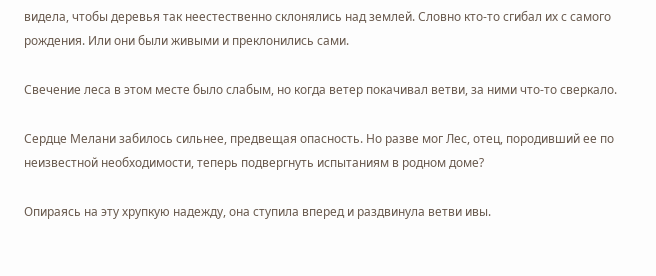видела, чтобы деревья так неестественно склонялись над землей. Словно кто-то сгибал их с самого рождения. Или они были живыми и преклонились сами.

Свечение леса в этом месте было слабым, но когда ветер покачивал ветви, за ними что-то сверкало.

Сердце Мелани забилось сильнее, предвещая опасность. Но разве мог Лес, отец, породивший ее по неизвестной необходимости, теперь подвергнуть испытаниям в родном доме?

Опираясь на эту хрупкую надежду, она ступила вперед и раздвинула ветви ивы.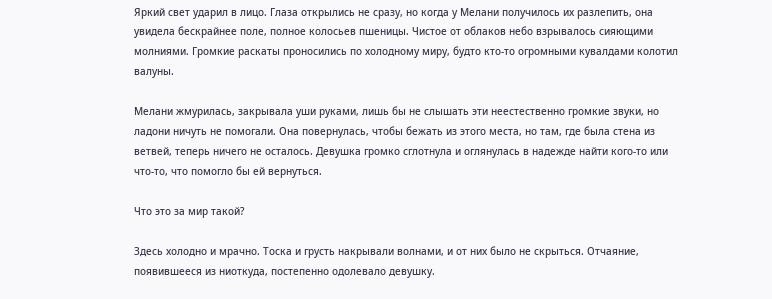Яркий свет ударил в лицо. Глаза открылись не сразу, но когда у Мелани получилось их разлепить, она увидела бескрайнее поле, полное колосьев пшеницы. Чистое от облаков небо взрывалось сияющими молниями. Громкие раскаты проносились по холодному миру, будто кто-то огромными кувалдами колотил валуны.

Мелани жмурилась, закрывала уши руками, лишь бы не слышать эти неестественно громкие звуки, но ладони ничуть не помогали. Она повернулась, чтобы бежать из этого места, но там, где была стена из ветвей, теперь ничего не осталось. Девушка громко сглотнула и оглянулась в надежде найти кого-то или что-то, что помогло бы ей вернуться.

Что это за мир такой?

Здесь холодно и мрачно. Тоска и грусть накрывали волнами, и от них было не скрыться. Отчаяние, появившееся из ниоткуда, постепенно одолевало девушку.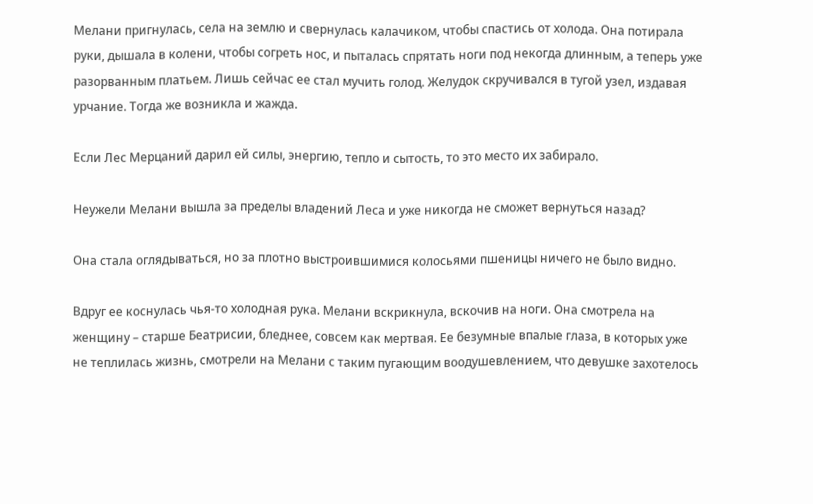Мелани пригнулась, села на землю и свернулась калачиком, чтобы спастись от холода. Она потирала руки, дышала в колени, чтобы согреть нос, и пыталась спрятать ноги под некогда длинным, а теперь уже разорванным платьем. Лишь сейчас ее стал мучить голод. Желудок скручивался в тугой узел, издавая урчание. Тогда же возникла и жажда.

Если Лес Мерцаний дарил ей силы, энергию, тепло и сытость, то это место их забирало.

Неужели Мелани вышла за пределы владений Леса и уже никогда не сможет вернуться назад?

Она стала оглядываться, но за плотно выстроившимися колосьями пшеницы ничего не было видно.

Вдруг ее коснулась чья-то холодная рука. Мелани вскрикнула, вскочив на ноги. Она смотрела на женщину – старше Беатрисии, бледнее, совсем как мертвая. Ее безумные впалые глаза, в которых уже не теплилась жизнь, смотрели на Мелани с таким пугающим воодушевлением, что девушке захотелось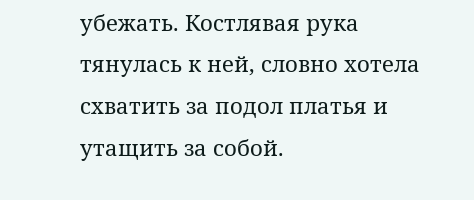убежать. Костлявая рука тянулась к ней, словно хотела схватить за подол платья и утащить за собой.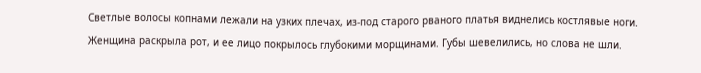Светлые волосы копнами лежали на узких плечах, из-под старого рваного платья виднелись костлявые ноги. Женщина раскрыла рот, и ее лицо покрылось глубокими морщинами. Губы шевелились, но слова не шли.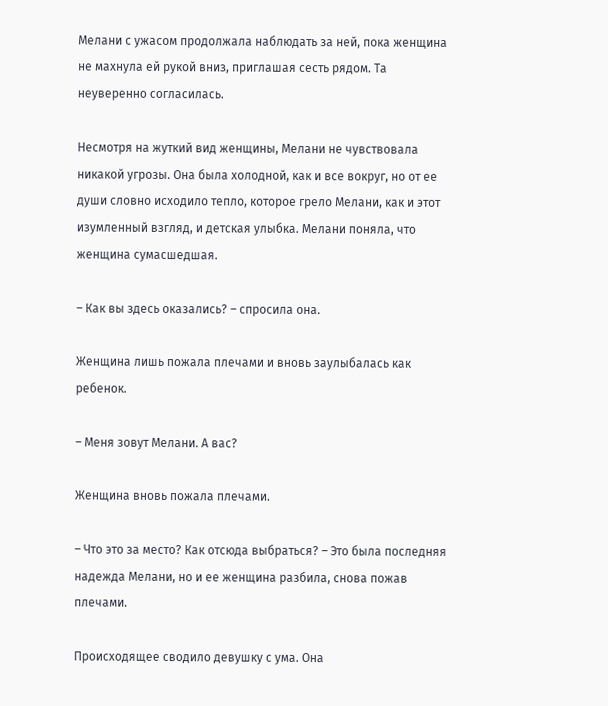Мелани с ужасом продолжала наблюдать за ней, пока женщина не махнула ей рукой вниз, приглашая сесть рядом. Та неуверенно согласилась.

Несмотря на жуткий вид женщины, Мелани не чувствовала никакой угрозы. Она была холодной, как и все вокруг, но от ее души словно исходило тепло, которое грело Мелани, как и этот изумленный взгляд, и детская улыбка. Мелани поняла, что женщина сумасшедшая.

– Как вы здесь оказались? – спросила она.

Женщина лишь пожала плечами и вновь заулыбалась как ребенок.

– Меня зовут Мелани. А вас?

Женщина вновь пожала плечами.

– Что это за место? Как отсюда выбраться? – Это была последняя надежда Мелани, но и ее женщина разбила, снова пожав плечами.

Происходящее сводило девушку с ума. Она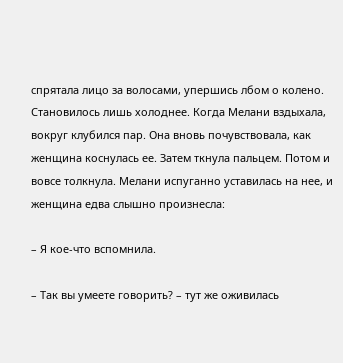спрятала лицо за волосами, упершись лбом о колено. Становилось лишь холоднее. Когда Мелани вздыхала, вокруг клубился пар. Она вновь почувствовала, как женщина коснулась ее. Затем ткнула пальцем. Потом и вовсе толкнула. Мелани испуганно уставилась на нее, и женщина едва слышно произнесла:

– Я кое-что вспомнила.

– Так вы умеете говорить? – тут же оживилась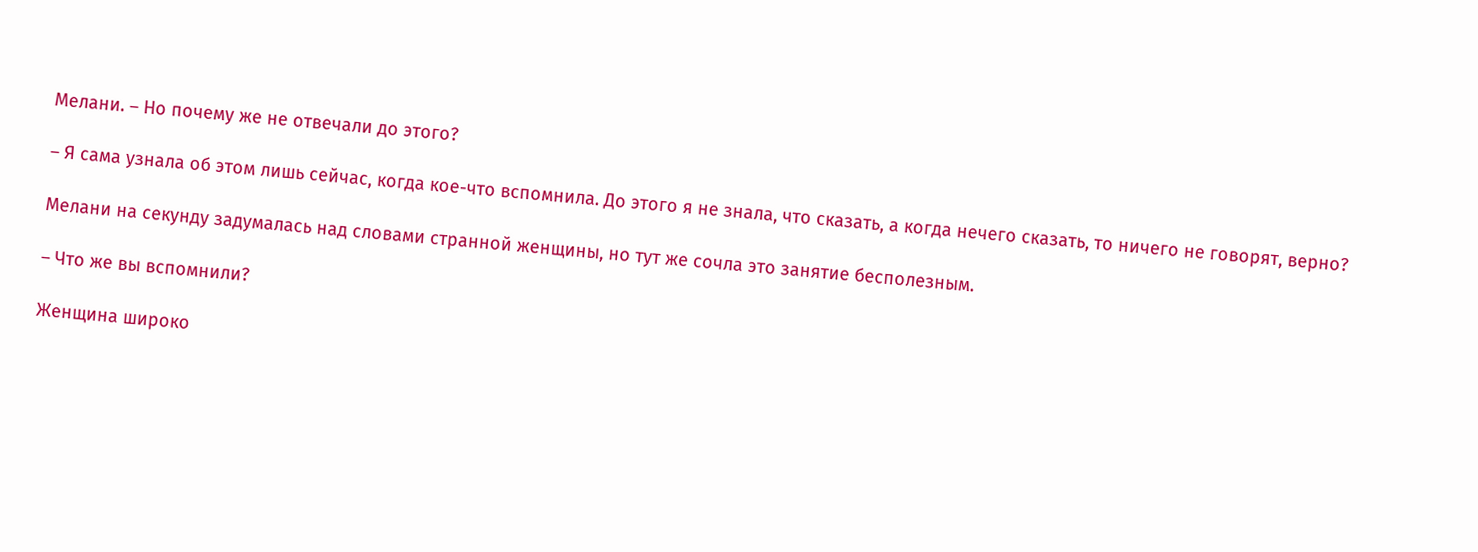Мелани. – Но почему же не отвечали до этого?

– Я сама узнала об этом лишь сейчас, когда кое-что вспомнила. До этого я не знала, что сказать, а когда нечего сказать, то ничего не говорят, верно?

Мелани на секунду задумалась над словами странной женщины, но тут же сочла это занятие бесполезным.

– Что же вы вспомнили?

Женщина широко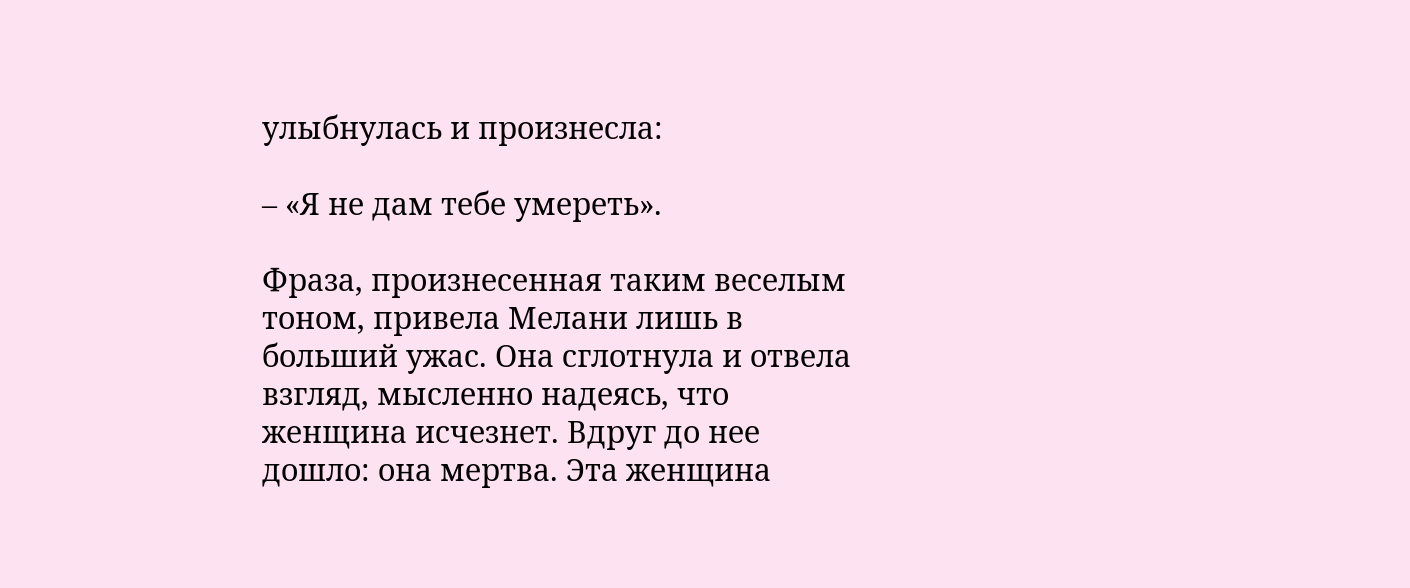улыбнулась и произнесла:

– «Я не дам тебе умереть».

Фраза, произнесенная таким веселым тоном, привела Мелани лишь в больший ужас. Она сглотнула и отвела взгляд, мысленно надеясь, что женщина исчезнет. Вдруг до нее дошло: она мертва. Эта женщина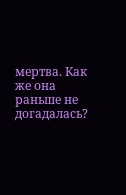мертва. Как же она раньше не догадалась?